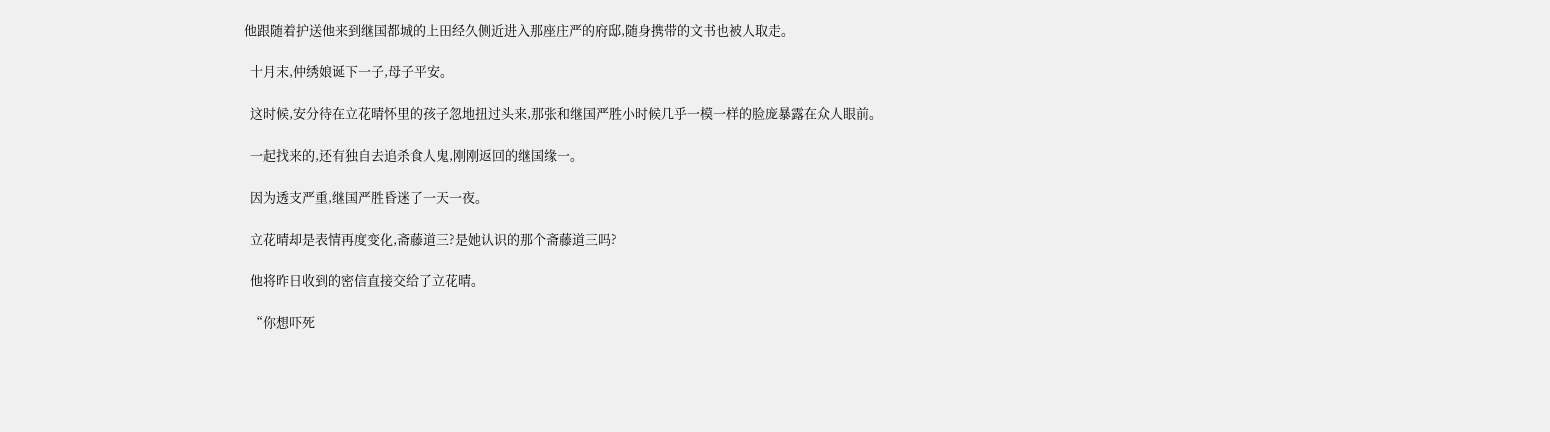他跟随着护送他来到继国都城的上田经久侧近进入那座庄严的府邸,随身携带的文书也被人取走。

  十月末,仲绣娘诞下一子,母子平安。

  这时候,安分待在立花晴怀里的孩子忽地扭过头来,那张和继国严胜小时候几乎一模一样的脸庞暴露在众人眼前。

  一起找来的,还有独自去追杀食人鬼,刚刚返回的继国缘一。

  因为透支严重,继国严胜昏迷了一天一夜。

  立花晴却是表情再度变化,斋藤道三?是她认识的那个斋藤道三吗?

  他将昨日收到的密信直接交给了立花晴。

  “你想吓死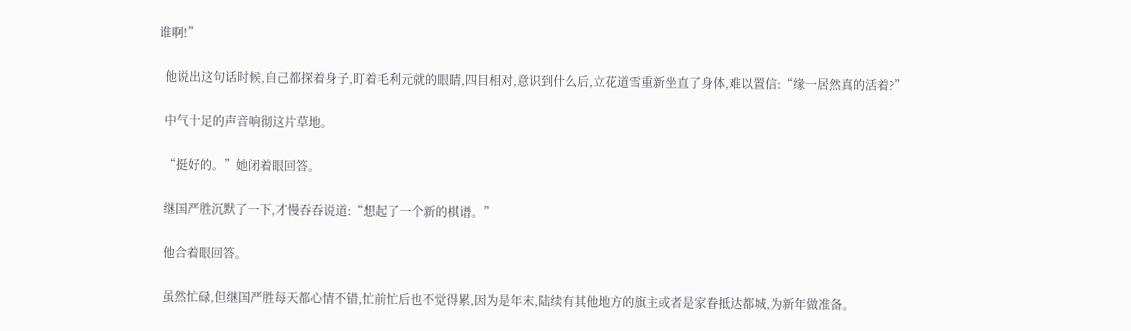谁啊!”

  他说出这句话时候,自己都探着身子,盯着毛利元就的眼睛,四目相对,意识到什么后,立花道雪重新坐直了身体,难以置信:“缘一居然真的活着?”

  中气十足的声音响彻这片草地。

  “挺好的。”她闭着眼回答。

  继国严胜沉默了一下,才慢吞吞说道:“想起了一个新的棋谱。”

  他合着眼回答。

  虽然忙碌,但继国严胜每天都心情不错,忙前忙后也不觉得累,因为是年末,陆续有其他地方的旗主或者是家眷抵达都城,为新年做准备。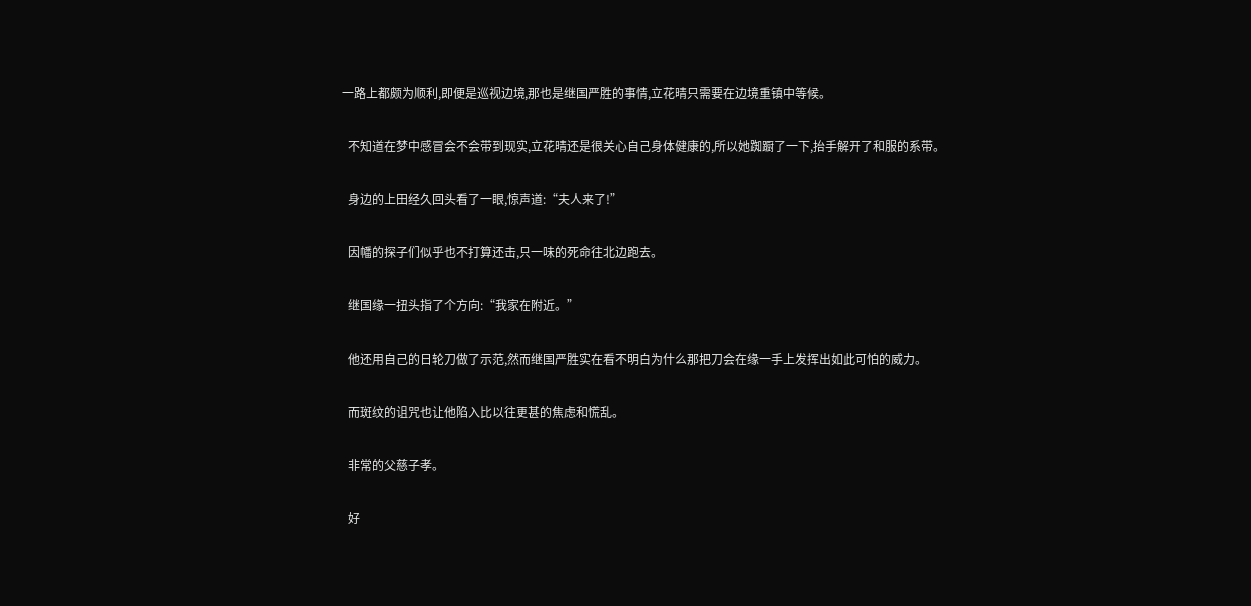一路上都颇为顺利,即便是巡视边境,那也是继国严胜的事情,立花晴只需要在边境重镇中等候。

  不知道在梦中感冒会不会带到现实,立花晴还是很关心自己身体健康的,所以她踟蹰了一下,抬手解开了和服的系带。

  身边的上田经久回头看了一眼,惊声道:“夫人来了!”

  因幡的探子们似乎也不打算还击,只一味的死命往北边跑去。

  继国缘一扭头指了个方向:“我家在附近。”

  他还用自己的日轮刀做了示范,然而继国严胜实在看不明白为什么那把刀会在缘一手上发挥出如此可怕的威力。

  而斑纹的诅咒也让他陷入比以往更甚的焦虑和慌乱。

  非常的父慈子孝。

  好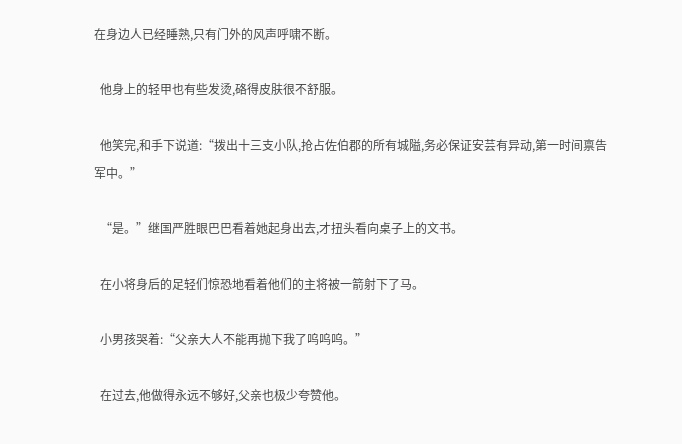在身边人已经睡熟,只有门外的风声呼啸不断。

  他身上的轻甲也有些发烫,硌得皮肤很不舒服。

  他笑完,和手下说道:“拨出十三支小队,抢占佐伯郡的所有城隘,务必保证安芸有异动,第一时间禀告军中。”

  “是。”继国严胜眼巴巴看着她起身出去,才扭头看向桌子上的文书。

  在小将身后的足轻们惊恐地看着他们的主将被一箭射下了马。

  小男孩哭着:“父亲大人不能再抛下我了呜呜呜。”

  在过去,他做得永远不够好,父亲也极少夸赞他。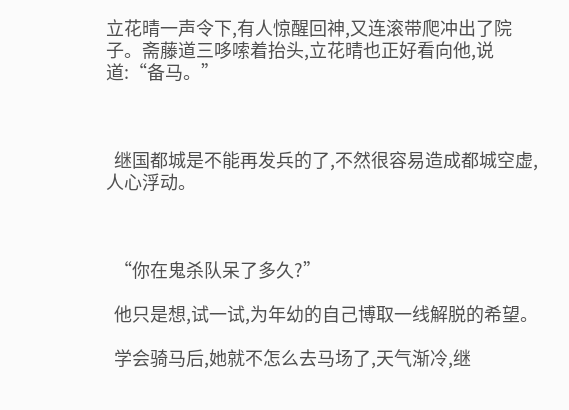立花晴一声令下,有人惊醒回神,又连滚带爬冲出了院子。斋藤道三哆嗦着抬头,立花晴也正好看向他,说道:“备马。”



  继国都城是不能再发兵的了,不然很容易造成都城空虚,人心浮动。



  “你在鬼杀队呆了多久?”

  他只是想,试一试,为年幼的自己博取一线解脱的希望。

  学会骑马后,她就不怎么去马场了,天气渐冷,继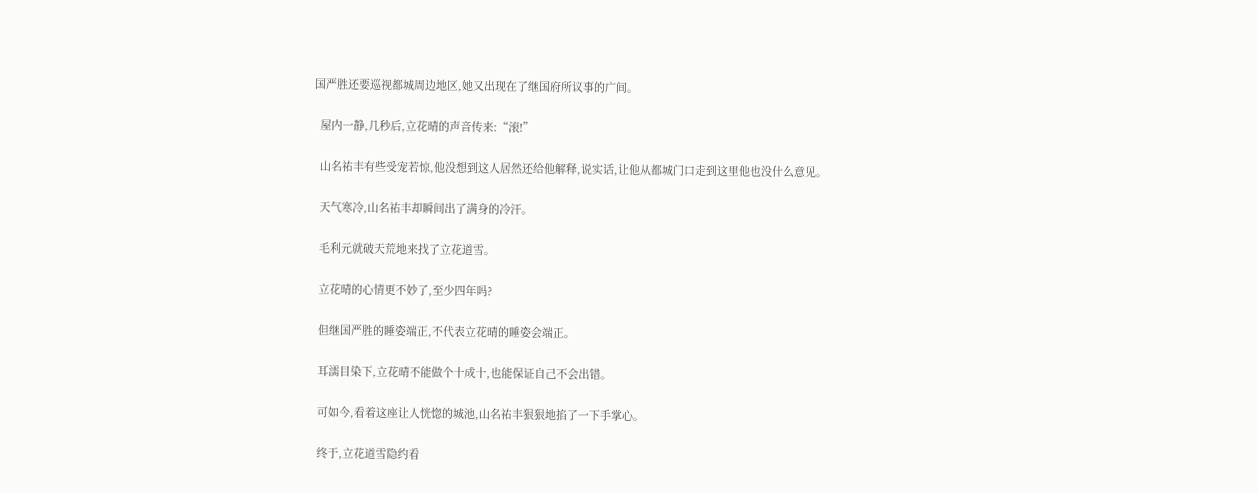国严胜还要巡视都城周边地区,她又出现在了继国府所议事的广间。

  屋内一静,几秒后,立花晴的声音传来:“滚!”

  山名祐丰有些受宠若惊,他没想到这人居然还给他解释,说实话,让他从都城门口走到这里他也没什么意见。

  天气寒冷,山名祐丰却瞬间出了满身的冷汗。

  毛利元就破天荒地来找了立花道雪。

  立花晴的心情更不妙了,至少四年吗?

  但继国严胜的睡姿端正,不代表立花晴的睡姿会端正。

  耳濡目染下,立花晴不能做个十成十,也能保证自己不会出错。

  可如今,看着这座让人恍惚的城池,山名祐丰狠狠地掐了一下手掌心。

  终于,立花道雪隐约看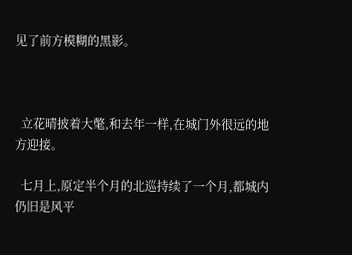见了前方模糊的黑影。



  立花晴披着大氅,和去年一样,在城门外很远的地方迎接。

  七月上,原定半个月的北巡持续了一个月,都城内仍旧是风平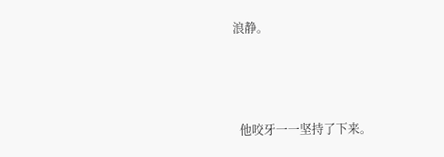浪静。



  他咬牙一一坚持了下来。